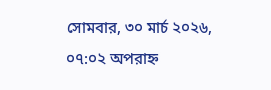সোমবার, ৩০ মার্চ ২০২৬, ০৭:০২ অপরাহ্ন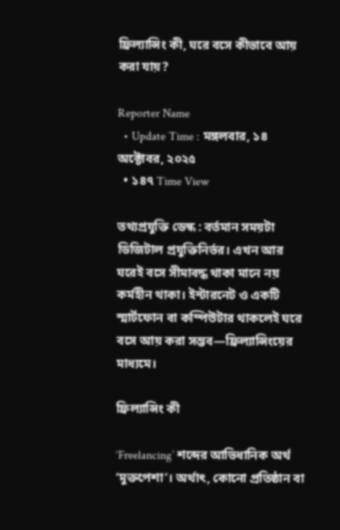ফ্রিল্যান্সিং কী, ঘরে বসে কীভাবে আয় করা যায়?

Reporter Name
  • Update Time : মঙ্গলবার, ১৪ অক্টোবর, ২০২৫
  • ১৪৭ Time View

তথ্যপ্রযুক্তি ডেস্ক : বর্তমান সময়টা ডিজিটাল প্রযুক্তিনির্ভর। এখন আর ঘরেই বসে সীমাবদ্ধ থাকা মানে নয় কর্মহীন থাকা। ইন্টারনেট ও একটি স্মার্টফোন বা কম্পিউটার থাকলেই ঘরে বসে আয় করা সম্ভব—ফ্রিল্যান্সিংয়ের মাধ্যমে।

ফ্রিল্যান্সিং কী

‘Freelancing’ শব্দের আভিধানিক অর্থ ‘মুক্তপেশা’। অর্থাৎ, কোনো প্রতিষ্ঠান বা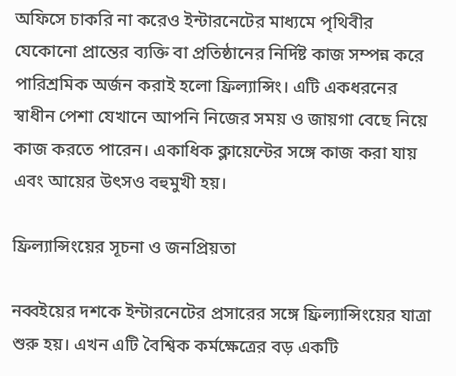অফিসে চাকরি না করেও ইন্টারনেটের মাধ্যমে পৃথিবীর যেকোনো প্রান্তের ব্যক্তি বা প্রতিষ্ঠানের নির্দিষ্ট কাজ সম্পন্ন করে পারিশ্রমিক অর্জন করাই হলো ফ্রিল্যান্সিং। এটি একধরনের স্বাধীন পেশা যেখানে আপনি নিজের সময় ও জায়গা বেছে নিয়ে কাজ করতে পারেন। একাধিক ক্লায়েন্টের সঙ্গে কাজ করা যায় এবং আয়ের উৎসও বহুমুখী হয়।

ফ্রিল্যান্সিংয়ের সূচনা ও জনপ্রিয়তা

নব্বইয়ের দশকে ইন্টারনেটের প্রসারের সঙ্গে ফ্রিল্যান্সিংয়ের যাত্রা শুরু হয়। এখন এটি বৈশ্বিক কর্মক্ষেত্রের বড় একটি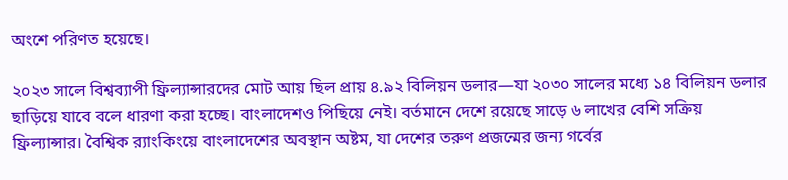অংশে পরিণত হয়েছে।

২০২৩ সালে বিশ্বব্যাপী ফ্রিল্যান্সারদের মোট আয় ছিল প্রায় ৪.৯২ বিলিয়ন ডলার—যা ২০৩০ সালের মধ্যে ১৪ বিলিয়ন ডলার ছাড়িয়ে যাবে বলে ধারণা করা হচ্ছে। বাংলাদেশও পিছিয়ে নেই। বর্তমানে দেশে রয়েছে সাড়ে ৬ লাখের বেশি সক্রিয় ফ্রিল্যান্সার। বৈশ্বিক র‍্যাংকিংয়ে বাংলাদেশের অবস্থান অষ্টম, যা দেশের তরুণ প্রজন্মের জন্য গর্বের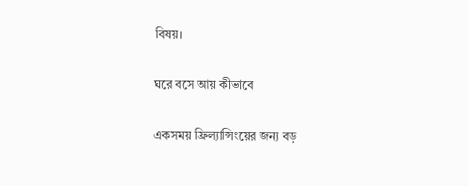বিষয়।

ঘরে বসে আয় কীভাবে

একসময় ফ্রিল্যান্সিংয়ের জন্য বড়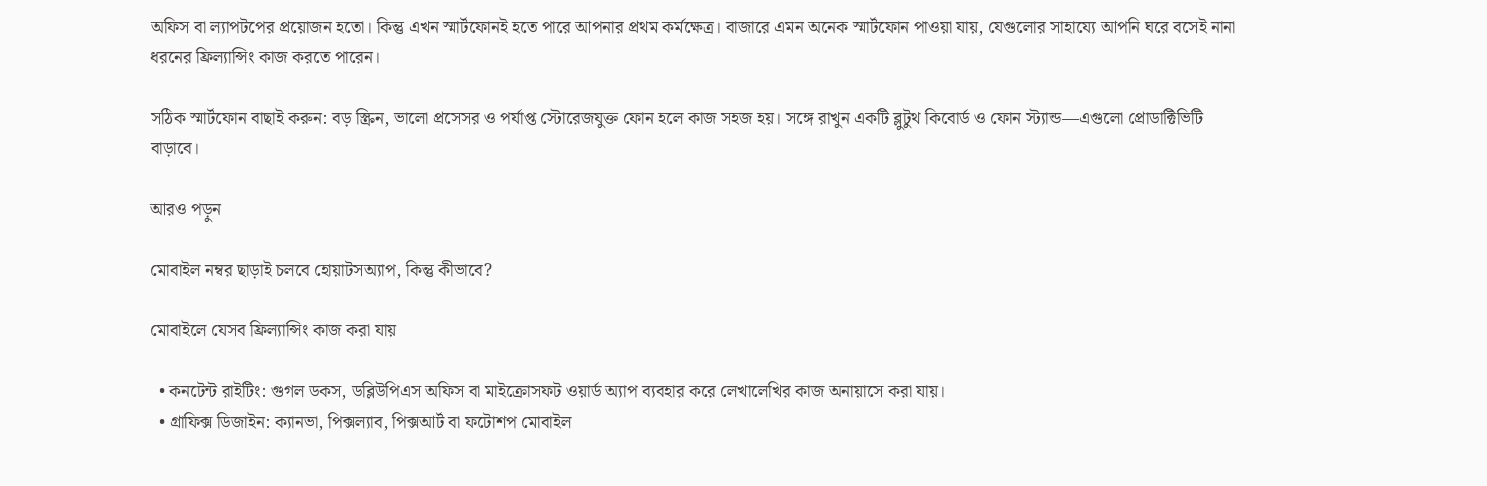অফিস বা ল্যাপটপের প্রয়োজন হতো। কিন্তু এখন স্মার্টফোনই হতে পারে আপনার প্রথম কর্মক্ষেত্র। বাজারে এমন অনেক স্মার্টফোন পাওয়া যায়, যেগুলোর সাহায্যে আপনি ঘরে বসেই নানা ধরনের ফ্রিল্যান্সিং কাজ করতে পারেন।

সঠিক স্মার্টফোন বাছাই করুন: বড় স্ক্রিন, ভালো প্রসেসর ও পর্যাপ্ত স্টোরেজযুক্ত ফোন হলে কাজ সহজ হয়। সঙ্গে রাখুন একটি ব্লুটুথ কিবোর্ড ও ফোন স্ট্যান্ড—এগুলো প্রোডাক্টিভিটি বাড়াবে।

আরও পড়ুন

মোবাইল নম্বর ছাড়াই চলবে হোয়াটসঅ্যাপ, কিন্তু কীভাবে?

মোবাইলে যেসব ফ্রিল্যান্সিং কাজ করা যায়

  • কনটেন্ট রাইটিং: গুগল ডকস, ডব্লিউপিএস অফিস বা মাইক্রোসফট ওয়ার্ড অ্যাপ ব্যবহার করে লেখালেখির কাজ অনায়াসে করা যায়।
  • গ্রাফিক্স ডিজাইন: ক্যানভা, পিক্সল্যাব, পিক্সআর্ট বা ফটোশপ মোবাইল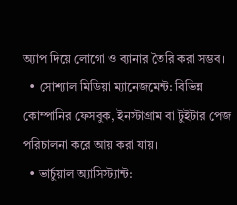অ্যাপ দিয়ে লোগো ও ব্যানার তৈরি করা সম্ভব।
  • সোশ্যাল মিডিয়া ম্যানেজমেন্ট: বিভিন্ন কোম্পানির ফেসবুক, ইনস্টাগ্রাম বা টুইটার পেজ পরিচালনা করে আয় করা যায়।
  • ভার্চুয়াল অ্যাসিস্ট্যান্ট: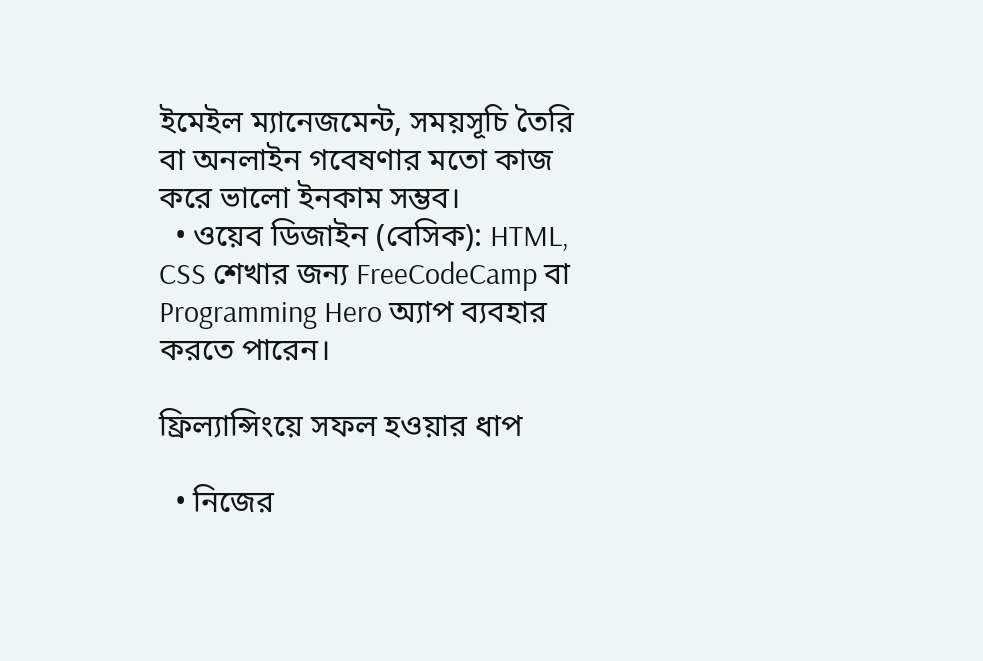ইমেইল ম্যানেজমেন্ট, সময়সূচি তৈরি বা অনলাইন গবেষণার মতো কাজ করে ভালো ইনকাম সম্ভব।
  • ওয়েব ডিজাইন (বেসিক): HTML, CSS শেখার জন্য FreeCodeCamp বা Programming Hero অ্যাপ ব্যবহার করতে পারেন।

ফ্রিল্যান্সিংয়ে সফল হওয়ার ধাপ

  • নিজের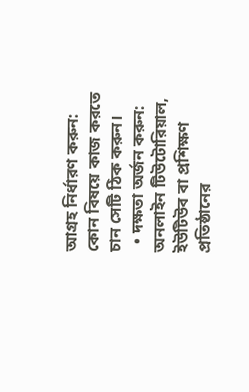আগ্রহ নির্ধারণ করুন: কোন বিষয়ে কাজ করতে চান সেটি ঠিক করুন।
  • দক্ষতা অর্জন করুন: অনলাইন টিউটোরিয়াল, ইউটিউব বা প্রশিক্ষণ প্রতিষ্ঠানের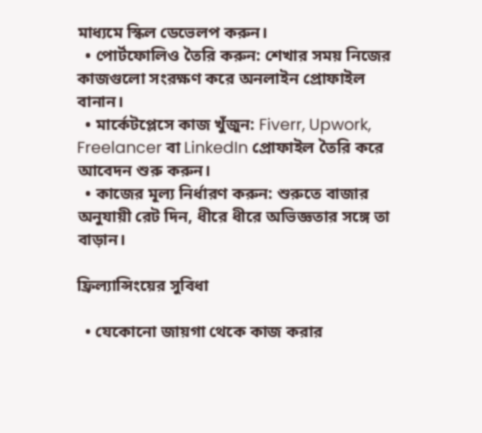মাধ্যমে স্কিল ডেভেলপ করুন।
  • পোর্টফোলিও তৈরি করুন: শেখার সময় নিজের কাজগুলো সংরক্ষণ করে অনলাইন প্রোফাইল বানান।
  • মার্কেটপ্লেসে কাজ খুঁজুন: Fiverr, Upwork, Freelancer বা LinkedIn প্রোফাইল তৈরি করে আবেদন শুরু করুন।
  • কাজের মূল্য নির্ধারণ করুন: শুরুতে বাজার অনুযায়ী রেট দিন, ধীরে ধীরে অভিজ্ঞতার সঙ্গে তা বাড়ান।

ফ্রিল্যান্সিংয়ের সুবিধা

  • যেকোনো জায়গা থেকে কাজ করার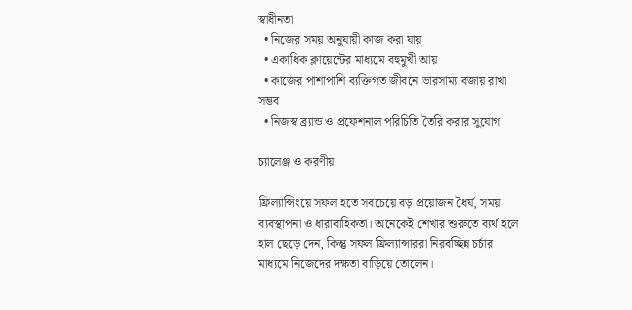স্বাধীনতা
  • নিজের সময় অনুযায়ী কাজ করা যায়
  • একাধিক ক্লায়েন্টের মাধ্যমে বহুমুখী আয়
  • কাজের পাশাপাশি ব্যক্তিগত জীবনে ভারসাম্য বজায় রাখা সম্ভব
  • নিজস্ব ব্র্যান্ড ও প্রফেশনাল পরিচিতি তৈরি করার সুযোগ

চ্যালেঞ্জ ও করণীয়

ফ্রিল্যান্সিংয়ে সফল হতে সবচেয়ে বড় প্রয়োজন ধৈর্য, সময় ব্যবস্থাপনা ও ধারাবাহিকতা। অনেকেই শেখার শুরুতে ব্যর্থ হলে হাল ছেড়ে দেন, কিন্তু সফল ফ্রিল্যান্সাররা নিরবচ্ছিন্ন চর্চার মাধ্যমে নিজেদের দক্ষতা বাড়িয়ে তোলেন।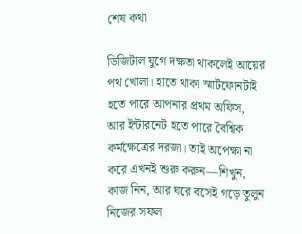শেষ কথা

ডিজিটাল যুগে দক্ষতা থাকলেই আয়ের পথ খোলা। হাতে থাকা স্মার্টফোনটাই হতে পারে আপনার প্রথম অফিস, আর ইন্টারনেট হতে পারে বৈশ্বিক কর্মক্ষেত্রের দরজা। তাই অপেক্ষা না করে এখনই শুরু করুন—শিখুন, কাজ নিন, আর ঘরে বসেই গড়ে তুলুন নিজের সফল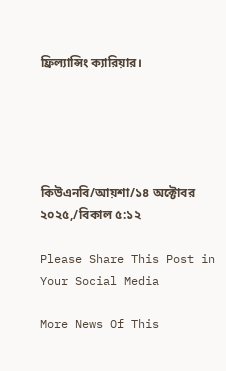ফ্রিল্যান্সিং ক্যারিয়ার।





কিউএনবি/আয়শা/১৪ অক্টোবর ২০২৫,/বিকাল ৫:১২

Please Share This Post in Your Social Media

More News Of This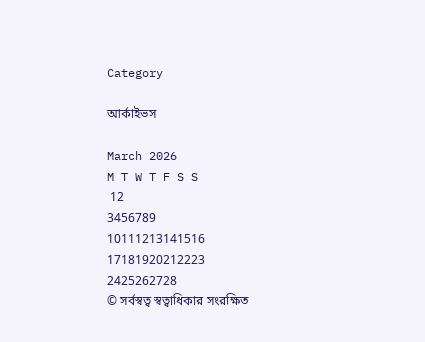Category

আর্কাইভস

March 2026
M T W T F S S
 12
3456789
10111213141516
17181920212223
2425262728
© সর্বস্বত্ব স্বত্বাধিকার সংরক্ষিত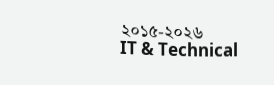২০১৫-২০২৬
IT & Technical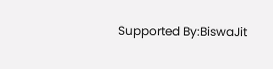Supported By:BiswaJit